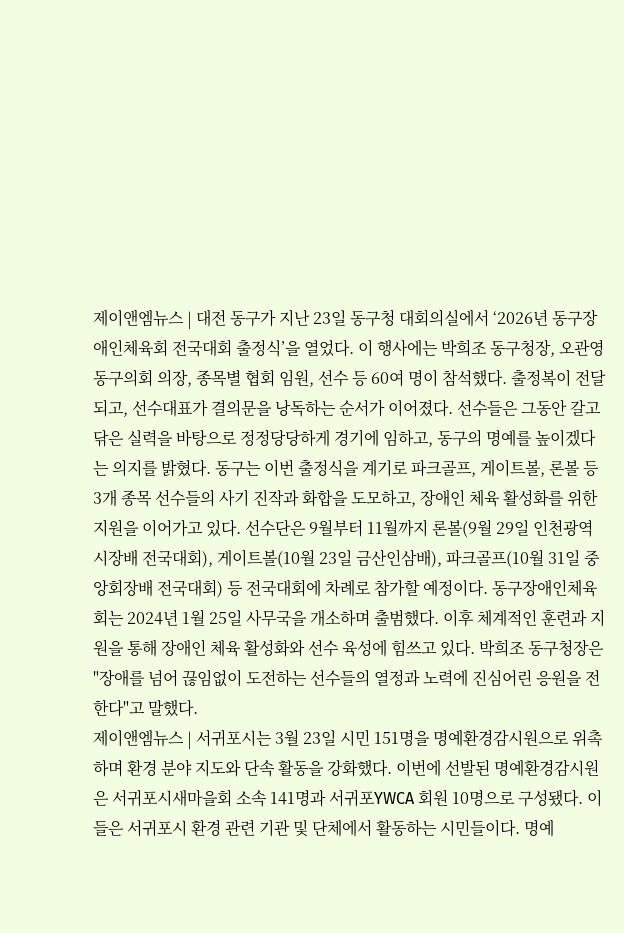제이앤엠뉴스 | 대전 동구가 지난 23일 동구청 대회의실에서 ‘2026년 동구장애인체육회 전국대회 출정식’을 열었다. 이 행사에는 박희조 동구청장, 오관영 동구의회 의장, 종목별 협회 임원, 선수 등 60여 명이 참석했다. 출정복이 전달되고, 선수대표가 결의문을 낭독하는 순서가 이어졌다. 선수들은 그동안 갈고닦은 실력을 바탕으로 정정당당하게 경기에 임하고, 동구의 명예를 높이겠다는 의지를 밝혔다. 동구는 이번 출정식을 계기로 파크골프, 게이트볼, 론볼 등 3개 종목 선수들의 사기 진작과 화합을 도모하고, 장애인 체육 활성화를 위한 지원을 이어가고 있다. 선수단은 9월부터 11월까지 론볼(9월 29일 인천광역시장배 전국대회), 게이트볼(10월 23일 금산인삼배), 파크골프(10월 31일 중앙회장배 전국대회) 등 전국대회에 차례로 참가할 예정이다. 동구장애인체육회는 2024년 1월 25일 사무국을 개소하며 출범했다. 이후 체계적인 훈련과 지원을 통해 장애인 체육 활성화와 선수 육성에 힘쓰고 있다. 박희조 동구청장은 "장애를 넘어 끊임없이 도전하는 선수들의 열정과 노력에 진심어린 응원을 전한다"고 말했다.
제이앤엠뉴스 | 서귀포시는 3월 23일 시민 151명을 명예환경감시원으로 위촉하며 환경 분야 지도와 단속 활동을 강화했다. 이번에 선발된 명예환경감시원은 서귀포시새마을회 소속 141명과 서귀포YWCA 회원 10명으로 구성됐다. 이들은 서귀포시 환경 관련 기관 및 단체에서 활동하는 시민들이다. 명예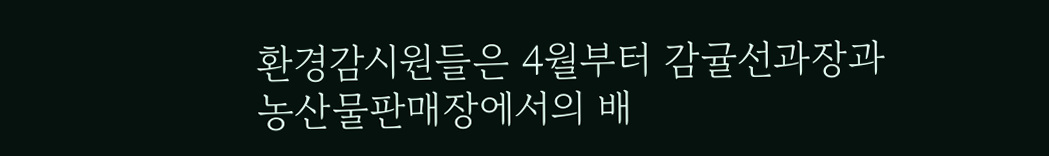환경감시원들은 4월부터 감귤선과장과 농산물판매장에서의 배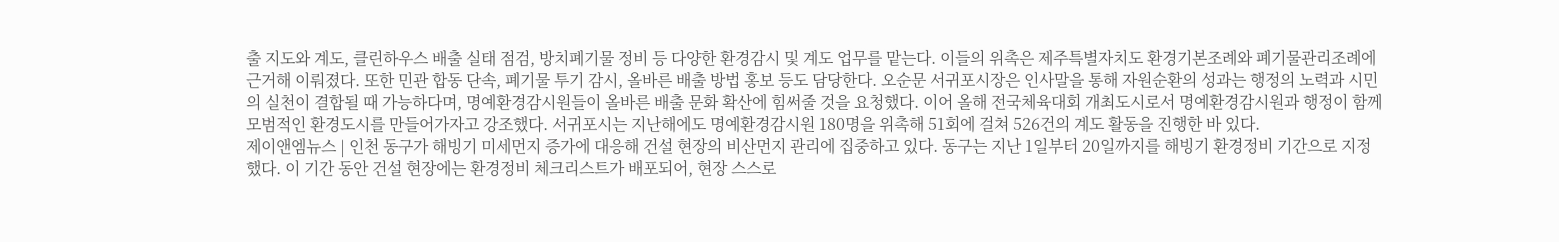출 지도와 계도, 클린하우스 배출 실태 점검, 방치폐기물 정비 등 다양한 환경감시 및 계도 업무를 맡는다. 이들의 위촉은 제주특별자치도 환경기본조례와 폐기물관리조례에 근거해 이뤄졌다. 또한 민관 합동 단속, 폐기물 투기 감시, 올바른 배출 방법 홍보 등도 담당한다. 오순문 서귀포시장은 인사말을 통해 자원순환의 성과는 행정의 노력과 시민의 실천이 결합될 때 가능하다며, 명예환경감시원들이 올바른 배출 문화 확산에 힘써줄 것을 요청했다. 이어 올해 전국체육대회 개최도시로서 명예환경감시원과 행정이 함께 모범적인 환경도시를 만들어가자고 강조했다. 서귀포시는 지난해에도 명예환경감시원 180명을 위촉해 51회에 걸쳐 526건의 계도 활동을 진행한 바 있다.
제이앤엠뉴스 | 인천 동구가 해빙기 미세먼지 증가에 대응해 건설 현장의 비산먼지 관리에 집중하고 있다. 동구는 지난 1일부터 20일까지를 해빙기 환경정비 기간으로 지정했다. 이 기간 동안 건설 현장에는 환경정비 체크리스트가 배포되어, 현장 스스로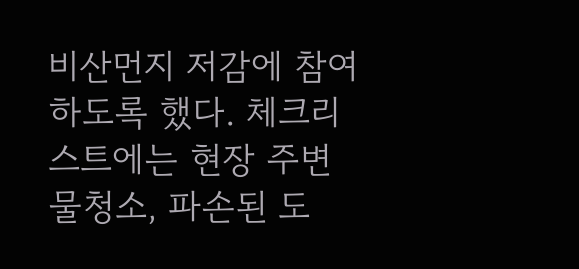비산먼지 저감에 참여하도록 했다. 체크리스트에는 현장 주변 물청소, 파손된 도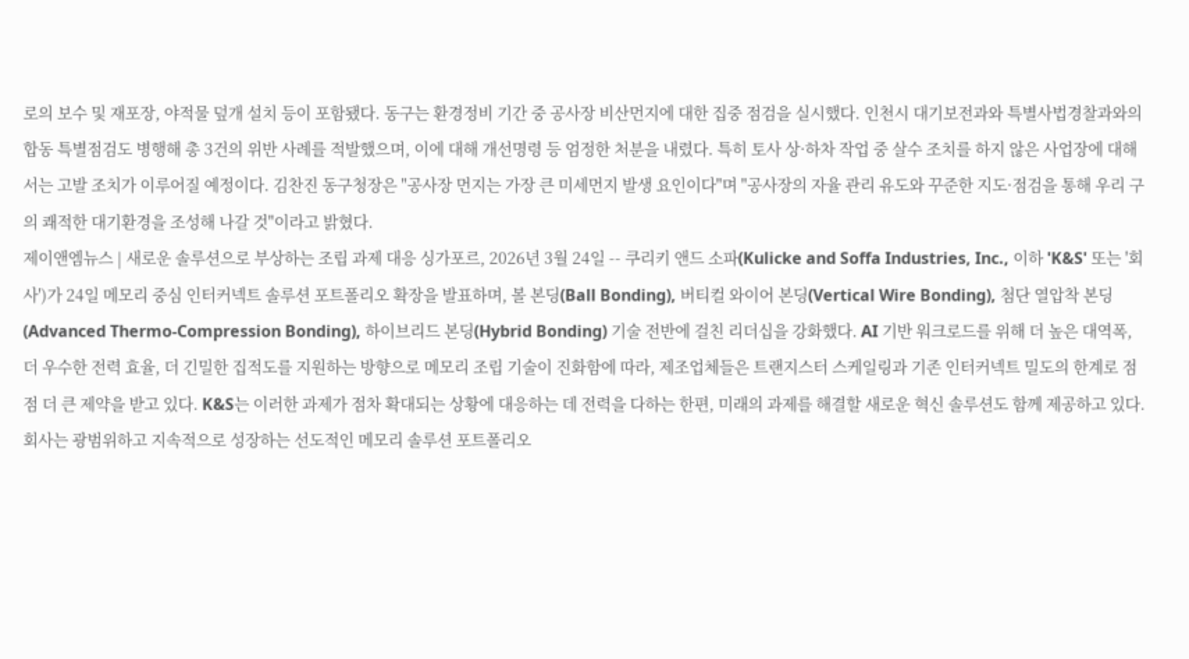로의 보수 및 재포장, 야적물 덮개 설치 등이 포함됐다. 동구는 환경정비 기간 중 공사장 비산먼지에 대한 집중 점검을 실시했다. 인천시 대기보전과와 특별사법경찰과와의 합동 특별점검도 병행해 총 3건의 위반 사례를 적발했으며, 이에 대해 개선명령 등 엄정한 처분을 내렸다. 특히 토사 상·하차 작업 중 살수 조치를 하지 않은 사업장에 대해서는 고발 조치가 이루어질 예정이다. 김찬진 동구청장은 "공사장 먼지는 가장 큰 미세먼지 발생 요인이다"며 "공사장의 자율 관리 유도와 꾸준한 지도·점검을 통해 우리 구의 쾌적한 대기환경을 조성해 나갈 것"이라고 밝혔다.
제이앤엠뉴스 | 새로운 솔루션으로 부상하는 조립 과제 대응 싱가포르, 2026년 3월 24일 -- 쿠리키 앤드 소파(Kulicke and Soffa Industries, Inc., 이하 'K&S' 또는 '회사')가 24일 메모리 중심 인터커넥트 솔루션 포트폴리오 확장을 발표하며, 볼 본딩(Ball Bonding), 버티컬 와이어 본딩(Vertical Wire Bonding), 첨단 열압착 본딩(Advanced Thermo-Compression Bonding), 하이브리드 본딩(Hybrid Bonding) 기술 전반에 걸친 리더십을 강화했다. AI 기반 워크로드를 위해 더 높은 대역폭, 더 우수한 전력 효율, 더 긴밀한 집적도를 지원하는 방향으로 메모리 조립 기술이 진화함에 따라, 제조업체들은 트랜지스터 스케일링과 기존 인터커넥트 밀도의 한계로 점점 더 큰 제약을 받고 있다. K&S는 이러한 과제가 점차 확대되는 상황에 대응하는 데 전력을 다하는 한편, 미래의 과제를 해결할 새로운 혁신 솔루션도 함께 제공하고 있다. 회사는 광범위하고 지속적으로 성장하는 선도적인 메모리 솔루션 포트폴리오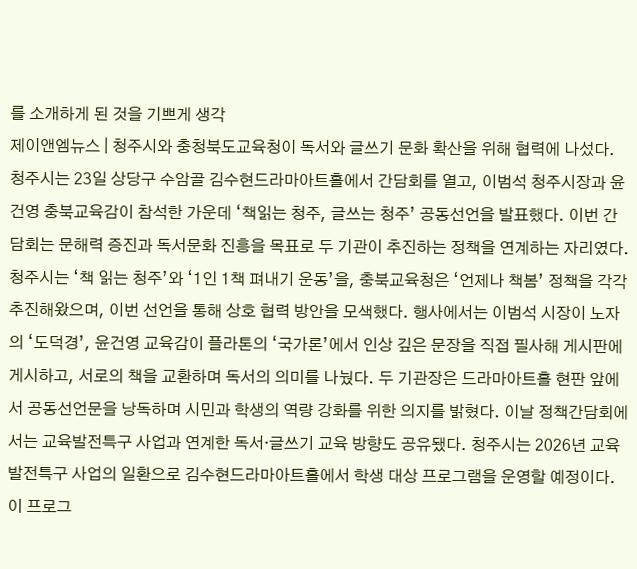를 소개하게 된 것을 기쁘게 생각
제이앤엠뉴스 | 청주시와 충청북도교육청이 독서와 글쓰기 문화 확산을 위해 협력에 나섰다. 청주시는 23일 상당구 수암골 김수현드라마아트홀에서 간담회를 열고, 이범석 청주시장과 윤건영 충북교육감이 참석한 가운데 ‘책읽는 청주, 글쓰는 청주’ 공동선언을 발표했다. 이번 간담회는 문해력 증진과 독서문화 진흥을 목표로 두 기관이 추진하는 정책을 연계하는 자리였다. 청주시는 ‘책 읽는 청주’와 ‘1인 1책 펴내기 운동’을, 충북교육청은 ‘언제나 책봄’ 정책을 각각 추진해왔으며, 이번 선언을 통해 상호 협력 방안을 모색했다. 행사에서는 이범석 시장이 노자의 ‘도덕경’, 윤건영 교육감이 플라톤의 ‘국가론’에서 인상 깊은 문장을 직접 필사해 게시판에 게시하고, 서로의 책을 교환하며 독서의 의미를 나눴다. 두 기관장은 드라마아트홀 현판 앞에서 공동선언문을 낭독하며 시민과 학생의 역량 강화를 위한 의지를 밝혔다. 이날 정책간담회에서는 교육발전특구 사업과 연계한 독서·글쓰기 교육 방향도 공유됐다. 청주시는 2026년 교육발전특구 사업의 일환으로 김수현드라마아트홀에서 학생 대상 프로그램을 운영할 예정이다. 이 프로그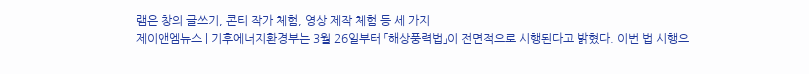램은 창의 글쓰기, 콘티 작가 체험, 영상 제작 체험 등 세 가지
제이앤엠뉴스 | 기후에너지환경부는 3월 26일부터 「해상풍력법」이 전면적으로 시행된다고 밝혔다. 이번 법 시행으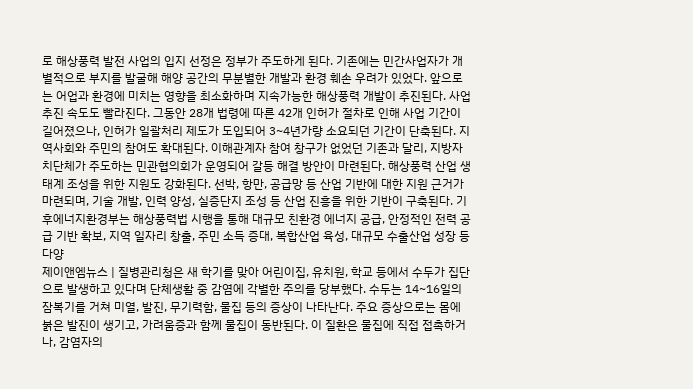로 해상풍력 발전 사업의 입지 선정은 정부가 주도하게 된다. 기존에는 민간사업자가 개별적으로 부지를 발굴해 해양 공간의 무분별한 개발과 환경 훼손 우려가 있었다. 앞으로는 어업과 환경에 미치는 영향을 최소화하며 지속가능한 해상풍력 개발이 추진된다. 사업 추진 속도도 빨라진다. 그동안 28개 법령에 따른 42개 인허가 절차로 인해 사업 기간이 길어졌으나, 인허가 일괄처리 제도가 도입되어 3~4년가량 소요되던 기간이 단축된다. 지역사회와 주민의 참여도 확대된다. 이해관계자 참여 창구가 없었던 기존과 달리, 지방자치단체가 주도하는 민관협의회가 운영되어 갈등 해결 방안이 마련된다. 해상풍력 산업 생태계 조성을 위한 지원도 강화된다. 선박, 항만, 공급망 등 산업 기반에 대한 지원 근거가 마련되며, 기술 개발, 인력 양성, 실증단지 조성 등 산업 진흥을 위한 기반이 구축된다. 기후에너지환경부는 해상풍력법 시행을 통해 대규모 친환경 에너지 공급, 안정적인 전력 공급 기반 확보, 지역 일자리 창출, 주민 소득 증대, 복합산업 육성, 대규모 수출산업 성장 등 다양
제이앤엠뉴스 | 질병관리청은 새 학기를 맞아 어린이집, 유치원, 학교 등에서 수두가 집단으로 발생하고 있다며 단체생활 중 감염에 각별한 주의를 당부했다. 수두는 14~16일의 잠복기를 거쳐 미열, 발진, 무기력함, 물집 등의 증상이 나타난다. 주요 증상으로는 몸에 붉은 발진이 생기고, 가려움증과 함께 물집이 동반된다. 이 질환은 물집에 직접 접촉하거나, 감염자의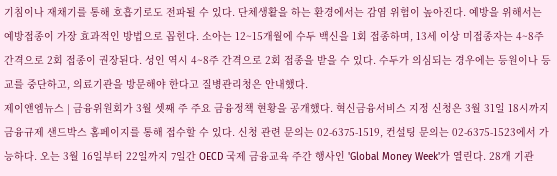기침이나 재채기를 통해 호흡기로도 전파될 수 있다. 단체생활을 하는 환경에서는 감염 위험이 높아진다. 예방을 위해서는 예방접종이 가장 효과적인 방법으로 꼽힌다. 소아는 12~15개월에 수두 백신을 1회 접종하며, 13세 이상 미접종자는 4~8주 간격으로 2회 접종이 권장된다. 성인 역시 4~8주 간격으로 2회 접종을 받을 수 있다. 수두가 의심되는 경우에는 등원이나 등교를 중단하고, 의료기관을 방문해야 한다고 질병관리청은 안내했다.
제이앤엠뉴스 | 금융위원회가 3월 셋째 주 주요 금융정책 현황을 공개했다. 혁신금융서비스 지정 신청은 3월 31일 18시까지 금융규제 샌드박스 홈페이지를 통해 접수할 수 있다. 신청 관련 문의는 02-6375-1519, 컨설팅 문의는 02-6375-1523에서 가능하다. 오는 3월 16일부터 22일까지 7일간 OECD 국제 금융교육 주간 행사인 'Global Money Week'가 열린다. 28개 기관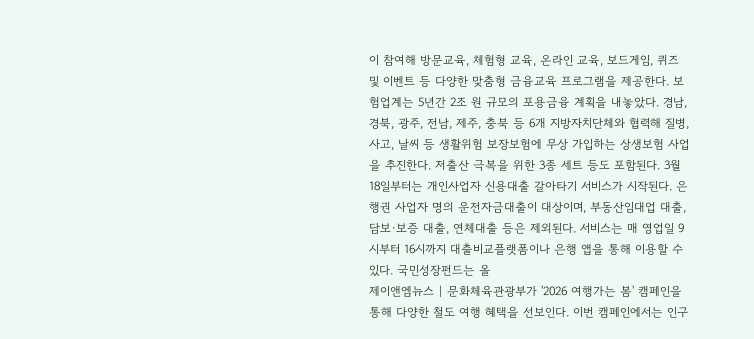이 참여해 방문교육, 체험형 교육, 온라인 교육, 보드게임, 퀴즈 및 이벤트 등 다양한 맞춤형 금융교육 프로그램을 제공한다. 보험업계는 5년간 2조 원 규모의 포용금융 계획을 내놓았다. 경남, 경북, 광주, 전남, 제주, 충북 등 6개 지방자치단체와 협력해 질병, 사고, 날씨 등 생활위험 보장보험에 무상 가입하는 상생보험 사업을 추진한다. 저출산 극복을 위한 3종 세트 등도 포함된다. 3월 18일부터는 개인사업자 신용대출 갈아타기 서비스가 시작된다. 은행권 사업자 명의 운전자금대출이 대상이며, 부동산임대업 대출, 담보·보증 대출, 연체대출 등은 제외된다. 서비스는 매 영업일 9시부터 16시까지 대출비교플랫폼이나 은행 앱을 통해 이용할 수 있다. 국민성장펀드는 올
제이앤엠뉴스 | 문화체육관광부가 '2026 여행가는 봄' 캠페인을 통해 다양한 철도 여행 혜택을 선보인다. 이번 캠페인에서는 인구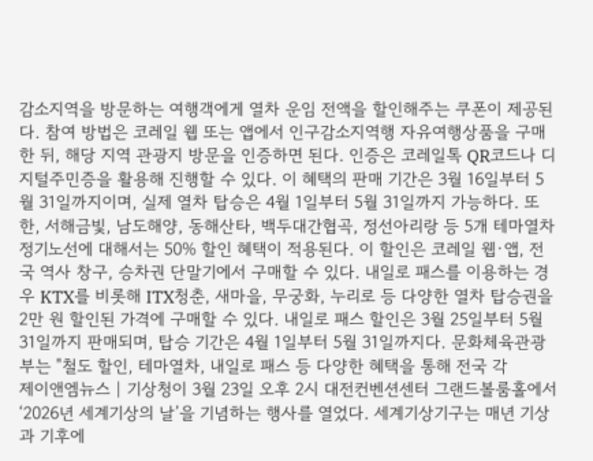감소지역을 방문하는 여행객에게 열차 운임 전액을 할인해주는 쿠폰이 제공된다. 참여 방법은 코레일 웹 또는 앱에서 인구감소지역행 자유여행상품을 구매한 뒤, 해당 지역 관광지 방문을 인증하면 된다. 인증은 코레일톡 QR코드나 디지털주민증을 활용해 진행할 수 있다. 이 혜택의 판매 기간은 3월 16일부터 5월 31일까지이며, 실제 열차 탑승은 4월 1일부터 5월 31일까지 가능하다. 또한, 서해금빛, 남도해양, 동해산타, 백두대간협곡, 정선아리랑 등 5개 테마열차 정기노선에 대해서는 50% 할인 혜택이 적용된다. 이 할인은 코레일 웹·앱, 전국 역사 창구, 승차권 단말기에서 구매할 수 있다. 내일로 패스를 이용하는 경우 KTX를 비롯해 ITX청춘, 새마을, 무궁화, 누리로 등 다양한 열차 탑승권을 2만 원 할인된 가격에 구매할 수 있다. 내일로 패스 할인은 3월 25일부터 5월 31일까지 판매되며, 탑승 기간은 4월 1일부터 5월 31일까지다. 문화체육관광부는 "철도 할인, 테마열차, 내일로 패스 등 다양한 혜택을 통해 전국 각
제이앤엠뉴스 | 기상청이 3월 23일 오후 2시 대전컨벤션센터 그랜드볼룸홀에서 ‘2026년 세계기상의 날’을 기념하는 행사를 열었다. 세계기상기구는 매년 기상과 기후에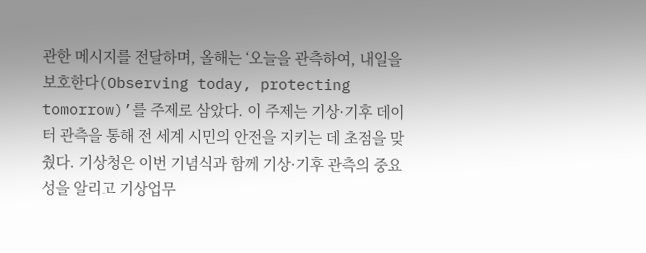관한 메시지를 전달하며, 올해는 ‘오늘을 관측하여, 내일을 보호한다(Observing today, protecting tomorrow)’를 주제로 삼았다. 이 주제는 기상·기후 데이터 관측을 통해 전 세계 시민의 안전을 지키는 데 초점을 맞췄다. 기상청은 이번 기념식과 함께 기상·기후 관측의 중요성을 알리고 기상업무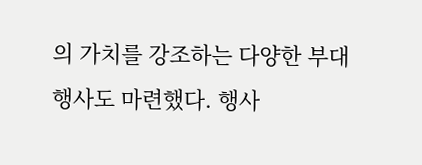의 가치를 강조하는 다양한 부대행사도 마련했다. 행사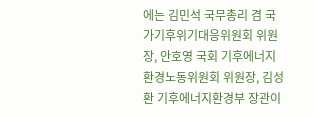에는 김민석 국무총리 겸 국가기후위기대응위원회 위원장, 안호영 국회 기후에너지환경노동위원회 위원장, 김성환 기후에너지환경부 장관이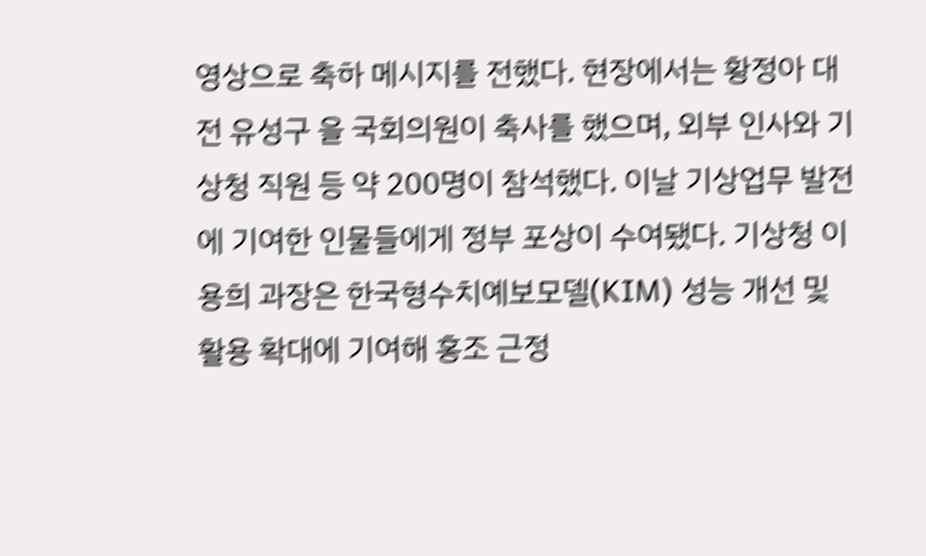영상으로 축하 메시지를 전했다. 현장에서는 황정아 대전 유성구 을 국회의원이 축사를 했으며, 외부 인사와 기상청 직원 등 약 200명이 참석했다. 이날 기상업무 발전에 기여한 인물들에게 정부 포상이 수여됐다. 기상청 이용희 과장은 한국형수치예보모델(KIM) 성능 개선 및 활용 확대에 기여해 홍조 근정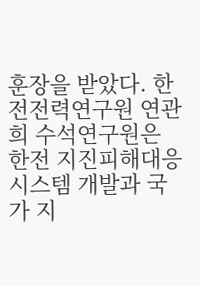훈장을 받았다. 한전전력연구원 연관희 수석연구원은 한전 지진피해대응시스템 개발과 국가 지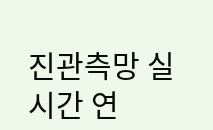진관측망 실시간 연